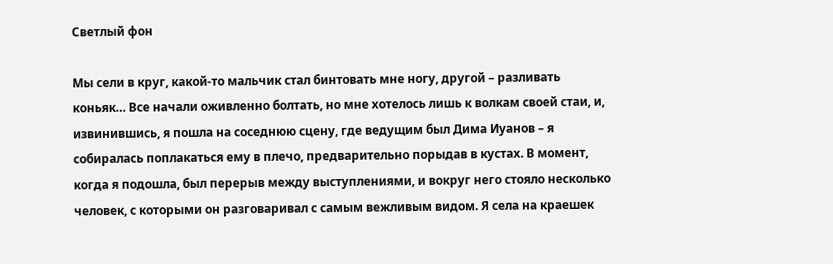Светлый фон

Мы сели в круг, какой-то мальчик стал бинтовать мне ногу, другой – разливать коньяк… Все начали оживленно болтать, но мне хотелось лишь к волкам своей стаи, и, извинившись, я пошла на соседнюю сцену, где ведущим был Дима Иуанов – я собиралась поплакаться ему в плечо, предварительно порыдав в кустах. В момент, когда я подошла, был перерыв между выступлениями, и вокруг него стояло несколько человек, с которыми он разговаривал с самым вежливым видом. Я села на краешек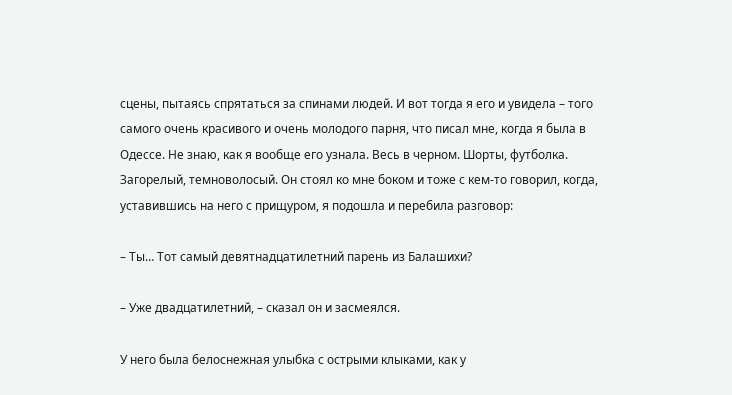сцены, пытаясь спрятаться за спинами людей. И вот тогда я его и увидела – того самого очень красивого и очень молодого парня, что писал мне, когда я была в Одессе. Не знаю, как я вообще его узнала. Весь в черном. Шорты, футболка. Загорелый, темноволосый. Он стоял ко мне боком и тоже с кем-то говорил, когда, уставившись на него с прищуром, я подошла и перебила разговор:

– Ты… Тот самый девятнадцатилетний парень из Балашихи?

– Уже двадцатилетний, – сказал он и засмеялся.

У него была белоснежная улыбка с острыми клыками, как у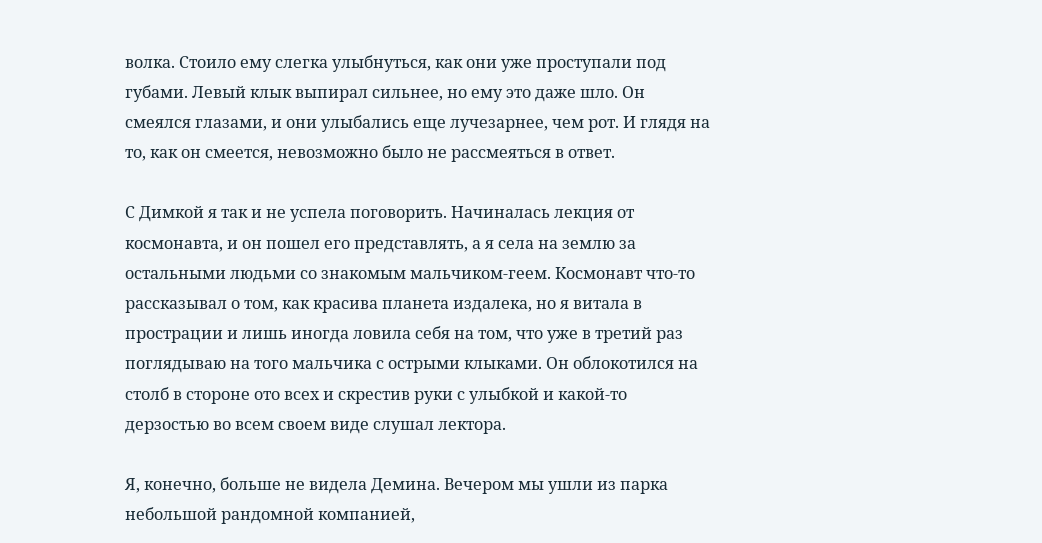волка. Стоило ему слегка улыбнуться, как они уже проступали под губами. Левый клык выпирал сильнее, но ему это даже шло. Он смеялся глазами, и они улыбались еще лучезарнее, чем рот. И глядя на то, как он смеется, невозможно было не рассмеяться в ответ.

С Димкой я так и не успела поговорить. Начиналась лекция от космонавта, и он пошел его представлять, а я села на землю за остальными людьми со знакомым мальчиком-геем. Космонавт что-то рассказывал о том, как красива планета издалека, но я витала в прострации и лишь иногда ловила себя на том, что уже в третий раз поглядываю на того мальчика с острыми клыками. Он облокотился на столб в стороне ото всех и скрестив руки с улыбкой и какой-то дерзостью во всем своем виде слушал лектора.

Я, конечно, больше не видела Демина. Вечером мы ушли из парка небольшой рандомной компанией,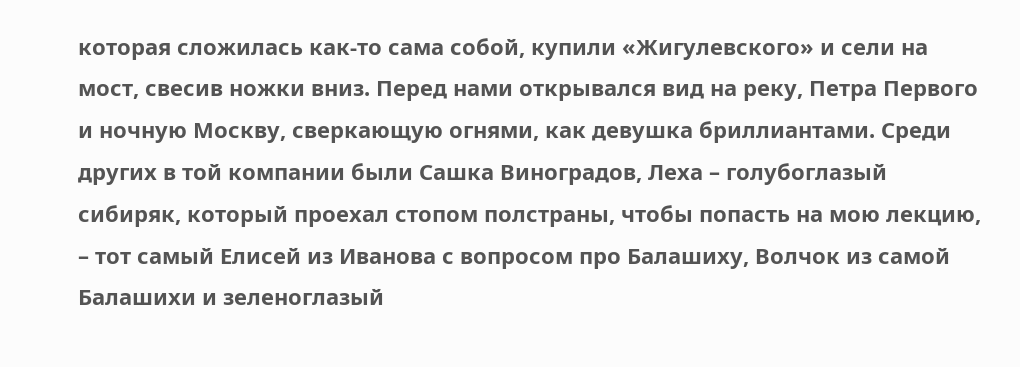которая сложилась как-то сама собой, купили «Жигулевского» и сели на мост, свесив ножки вниз. Перед нами открывался вид на реку, Петра Первого и ночную Москву, сверкающую огнями, как девушка бриллиантами. Среди других в той компании были Сашка Виноградов, Леха – голубоглазый сибиряк, который проехал стопом полстраны, чтобы попасть на мою лекцию, – тот самый Елисей из Иванова с вопросом про Балашиху, Волчок из самой Балашихи и зеленоглазый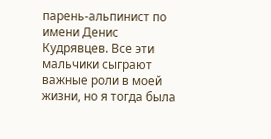парень-альпинист по имени Денис Кудрявцев. Все эти мальчики сыграют важные роли в моей жизни, но я тогда была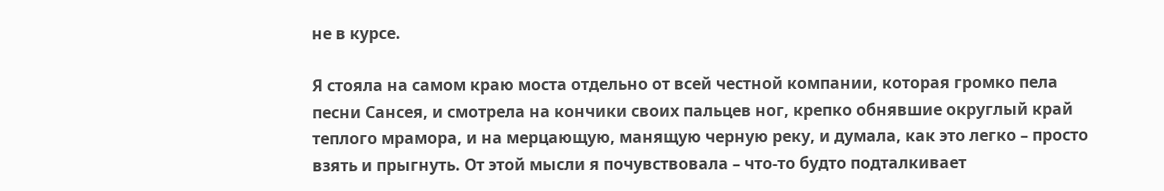не в курсе.

Я стояла на самом краю моста отдельно от всей честной компании, которая громко пела песни Сансея, и смотрела на кончики своих пальцев ног, крепко обнявшие округлый край теплого мрамора, и на мерцающую, манящую черную реку, и думала, как это легко – просто взять и прыгнуть. От этой мысли я почувствовала – что-то будто подталкивает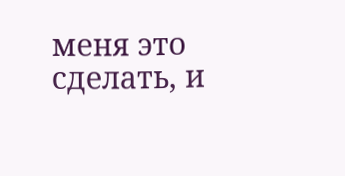меня это сделать, и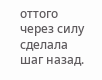оттого через силу сделала шаг назад.